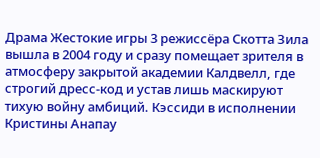Драма Жестокие игры 3 режиссёра Скотта Зила вышла в 2004 году и сразу помещает зрителя в атмосферу закрытой академии Калдвелл, где строгий дресс-код и устав лишь маскируют тихую войну амбиций. Кэссиди в исполнении Кристины Анапау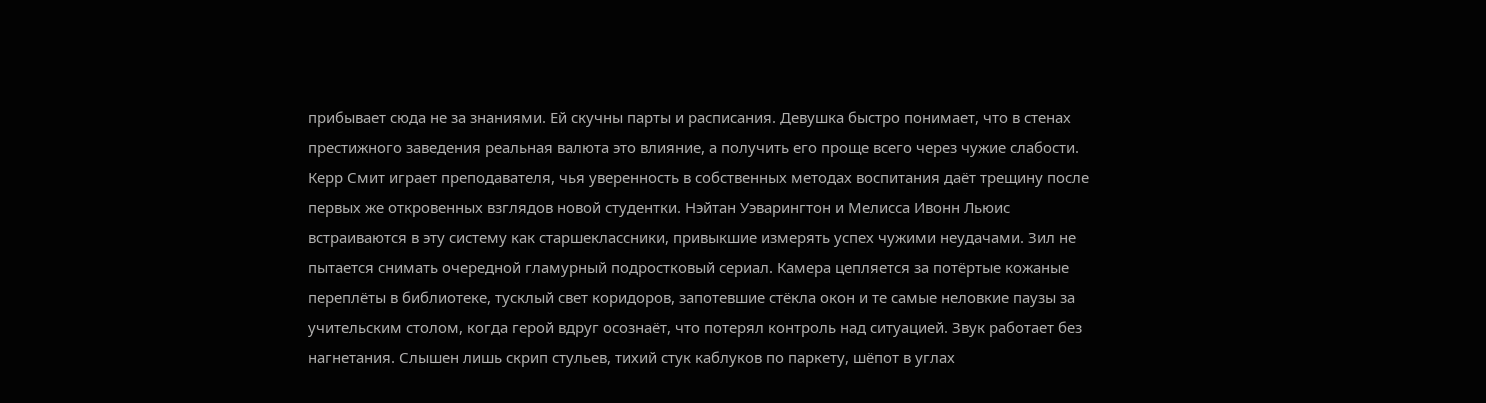прибывает сюда не за знаниями. Ей скучны парты и расписания. Девушка быстро понимает, что в стенах престижного заведения реальная валюта это влияние, а получить его проще всего через чужие слабости. Керр Смит играет преподавателя, чья уверенность в собственных методах воспитания даёт трещину после первых же откровенных взглядов новой студентки. Нэйтан Уэварингтон и Мелисса Ивонн Льюис встраиваются в эту систему как старшеклассники, привыкшие измерять успех чужими неудачами. Зил не пытается снимать очередной гламурный подростковый сериал. Камера цепляется за потёртые кожаные переплёты в библиотеке, тусклый свет коридоров, запотевшие стёкла окон и те самые неловкие паузы за учительским столом, когда герой вдруг осознаёт, что потерял контроль над ситуацией. Звук работает без нагнетания. Слышен лишь скрип стульев, тихий стук каблуков по паркету, шёпот в углах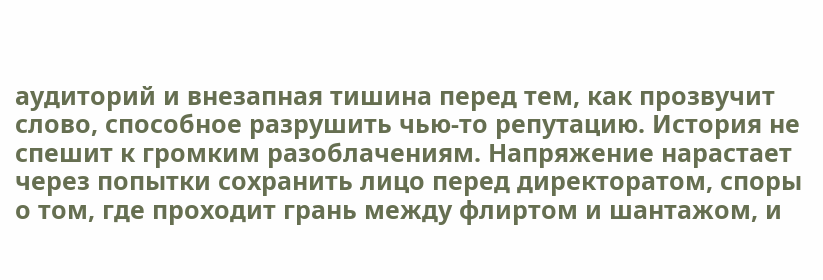аудиторий и внезапная тишина перед тем, как прозвучит слово, способное разрушить чью-то репутацию. История не спешит к громким разоблачениям. Напряжение нарастает через попытки сохранить лицо перед директоратом, споры о том, где проходит грань между флиртом и шантажом, и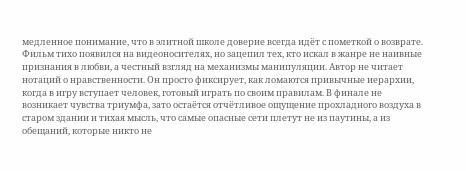медленное понимание, что в элитной школе доверие всегда идёт с пометкой о возврате. Фильм тихо появился на видеоносителях, но зацепил тех, кто искал в жанре не наивные признания в любви, а честный взгляд на механизмы манипуляции. Автор не читает нотаций о нравственности. Он просто фиксирует, как ломаются привычные иерархии, когда в игру вступает человек, готовый играть по своим правилам. В финале не возникает чувства триумфа, зато остаётся отчётливое ощущение прохладного воздуха в старом здании и тихая мысль, что самые опасные сети плетут не из паутины, а из обещаний, которые никто не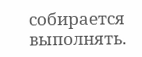собирается выполнять.